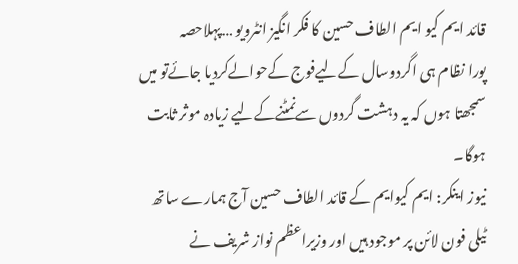قائد ایم کیو ایم الطاف حسین کا فکر انگیز انٹرویو …پہلاحصہ
پورا نظام ہی اگردوسال کےلیےفوج کےحوالےکردیا جائےتو میں سمجھتا ہوں کہ یہ دہشت گردوں سےنمٹنےکےلیے زیادہ موثر ثابت ہوگا۔
نیوز اینکر: ایم کیوایم کے قائد الطاف حسین آج ہمارے ساتھ ٹیلی فون لائن پر موجود ہیں اور وزیراعظم نواز شریف نے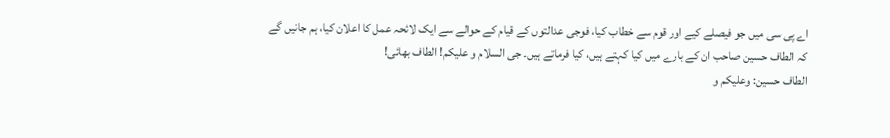اے پی سی میں جو فیصلے کیے اور قوم سے خطاب کیا، فوجی عدالتوں کے قیام کے حوالے سے ایک لائحہ عمل کا اعلان کیا، ہم جانیں گے کہ الطاف حسین صاحب ان کے بارے میں کیا کہتے ہیں، کیا فرماتے ہیں۔ جی السلام و علیکم! الطاف بھائی!
الطاف حسین: وعلیکم و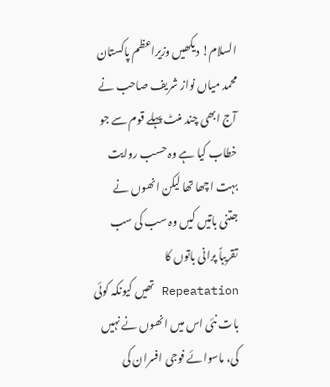السلام! دیکھیں وزیراعظم پاکستان محمد میاں نواز شریف صاحب نے آج ابھی چند منٹ پہلے قوم سے جو خطاب کیا ہے وہ حسب روایت بہت اچھا تھا لیکن انھوں نے جتنی باتیں کیں وہ سب کی سب تقریباً پرانی باتوں کا Repeatation تھیں کیونکہ کوئی بات نئی اس میں انھوں نے نہیں کی، ماسوائے فوجی افسران کی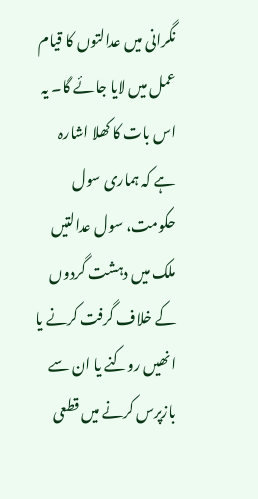نگرانی میں عدالتوں کا قیام عمل میں لایا جائے گا۔ یہ اس بات کا کھلا اشارہ ہے کہ ہماری سول حکومت، سول عدالتیں ملک میں دہشت گردوں کے خلاف گرفت کرنے یا انھیں روکنے یا ان سے بازپرس کرنے میں قطعی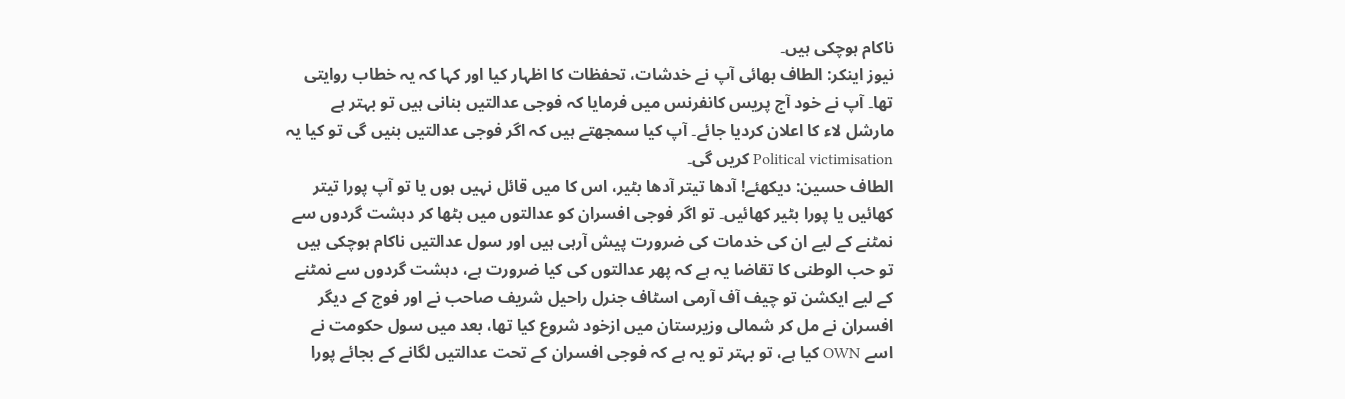ناکام ہوچکی ہیں۔
نیوز اینکر: الطاف بھائی آپ نے خدشات، تحفظات کا اظہار کیا اور کہا کہ یہ خطاب روایتی تھا۔ آپ نے خود آج پریس کانفرنس میں فرمایا کہ فوجی عدالتیں بنانی ہیں تو بہتر ہے مارشل لاء کا اعلان کردیا جائے۔ آپ کیا سمجھتے ہیں کہ اگر فوجی عدالتیں بنیں گی تو کیا یہ Political victimisation کریں گی۔
الطاف حسین: دیکھئے! آدھا تیتر آدھا بٹیر، اس کا میں قائل نہیں ہوں یا تو آپ پورا تیتر کھائیں یا پورا بٹیر کھائیں۔ تو اگر فوجی افسران کو عدالتوں میں بٹھا کر دہشت گردوں سے نمٹنے کے لیے ان کی خدمات کی ضرورت پیش آرہی ہیں اور سول عدالتیں ناکام ہوچکی ہیں تو حب الوطنی کا تقاضا یہ ہے کہ پھر عدالتوں کی کیا ضرورت ہے، دہشت گردوں سے نمٹنے کے لیے ایکشن تو چیف آف آرمی اسٹاف جنرل راحیل شریف صاحب نے اور فوج کے دیگر افسران نے مل کر شمالی وزیرستان میں ازخود شروع کیا تھا، بعد میں سول حکومت نے اسے OWN کیا ہے، تو بہتر تو یہ ہے کہ فوجی افسران کے تحت عدالتیں لگانے کے بجائے پورا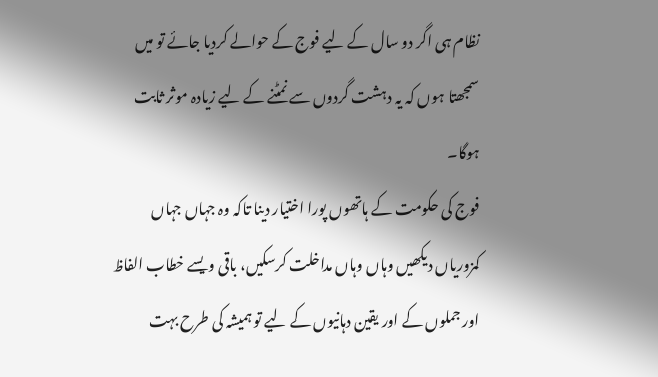نظام ہی اگر دو سال کے لیے فوج کے حوالے کردیا جائے تو میں سمجھتا ہوں کہ یہ دہشت گردوں سے نمٹنے کے لیے زیادہ موثر ثابت ہوگا۔
فوج کی حکومت کے ہاتھوں پورا اختیار دینا تاکہ وہ جہاں جہاں کمزوریاں دیکھیں وہاں وہاں مداخلت کرسکیں، باقی ویسے خطاب الفاظ اور جملوں کے اور یقین دہانیوں کے لیے تو ہمیشہ کی طرح بہت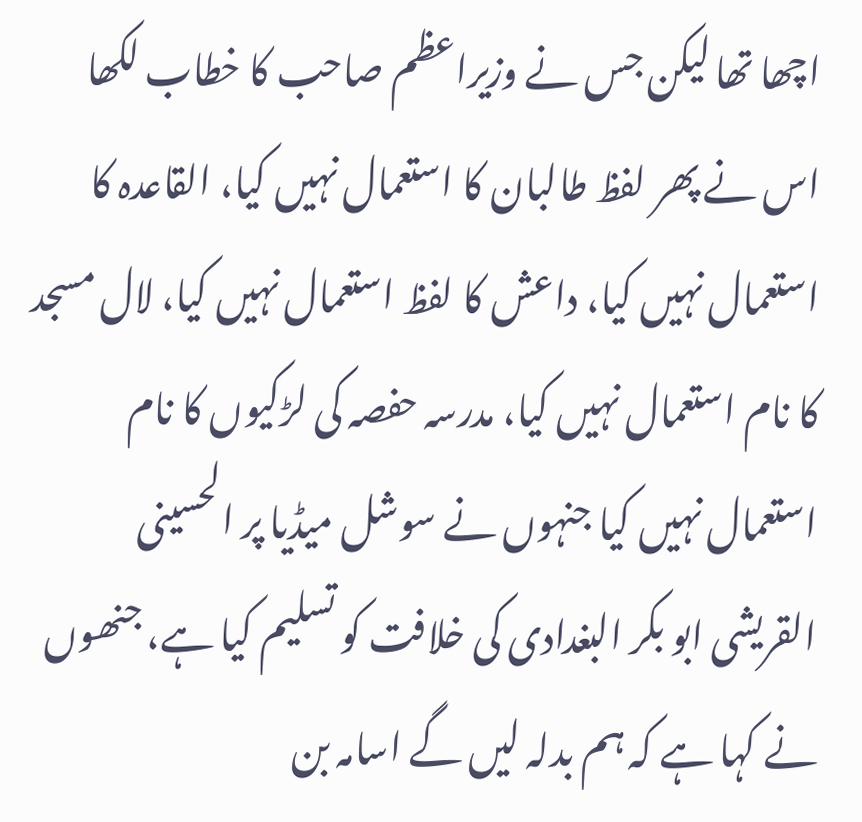اچھا تھا لیکن جس نے وزیراعظم صاحب کا خطاب لکھا اس نے پھر لفظ طالبان کا استعمال نہیں کیا، القاعدہ کا استعمال نہیں کیا، داعش کا لفظ استعمال نہیں کیا، لال مسجد کا نام استعمال نہیں کیا، مدرسہ حفصہ کی لڑکیوں کا نام استعمال نہیں کیا جنہوں نے سوشل میڈیا پر الحسینی القریشی ابو بکر البغدادی کی خلافت کو تسلیم کیا ہے، جنھوں نے کہا ہے کہ ہم بدلہ لیں گے اسامہ بن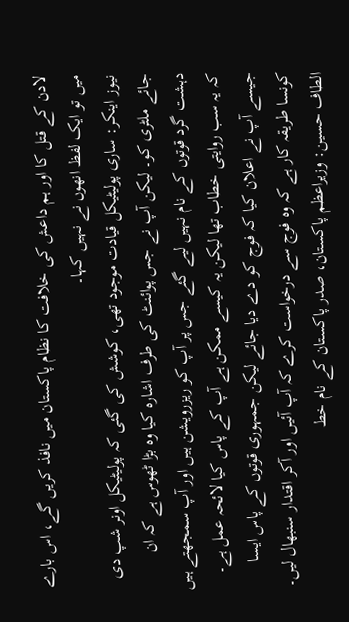لادن کے قتل کا اور ہم داعش کی خلافت کا نظام پاکستان میں نافذ کریں گے، اس بارے میں تو ایک لفظ انھوں نے نہیں کہا۔
نیوز اینکر: ساری پولیٹیکل قیادت موجود تھی، کوشش کی گئی کہ پولیٹیکل اونر شپ دی جائے ملٹری کو۔ لیکن آپ نے جس پوائنٹ کی طرف اشارہ کیا وہ بڑا ٹھوس ہے کہ ان دہشت گرد قوتوں کے نام نہیں لیے گئے جس پر آپ کو ریزرویشن ہیں اور آپ سمجھتے ہیں کہ یہ سب روایتی خطاب تھا لیکن یہ کیسے ممکن ہے آپ کے پاس کیا لائحہ عمل ہے۔ جیسے آپ نے اعلان کیا کہ فوج کو دے دیا جائے لیکن جمہوری قوتوں کے پاس ایسا کونسا طریقہ کار ہے کہ وہ فوج سے درخواست کرے کہ آپ آئیں اور آکر اقتدار سنبھال لیں۔
الطاف حسین: وزیراعظم پاکستان، صدر پاکستان کے نام خط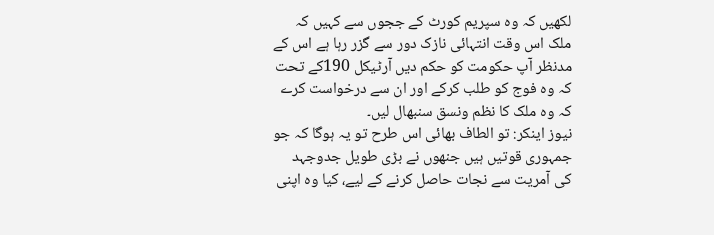لکھیں کہ وہ سپریم کورٹ کے ججوں سے کہیں کہ ملک اس وقت انتہائی نازک دور سے گزر رہا ہے اس کے مدنظر آپ حکومت کو حکم دیں آرٹیکل 190کے تحت کہ وہ فوج کو طلب کرکے اور ان سے درخواست کرے کہ وہ ملک کا نظم ونسق سنبھال لیں۔
نیوز اینکر: تو الطاف بھائی اس طرح تو یہ ہوگا کہ جو جمہوری قوتیں ہیں جنھوں نے بڑی طویل جدوجہد کی آمریت سے نجات حاصل کرنے کے لیے، کیا وہ اپنی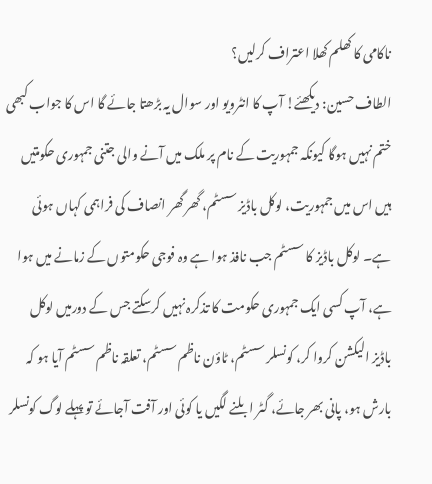ناکامی کا کھلم کھلا اعتراف کرلیں؟
الطاف حسین: دیکھئے! آپ کا انٹرویو اور سوال یہ بڑھتا جائے گا اس کا جواب کبھی ختم نہیں ہوگا کیونکہ جمہوریت کے نام پر ملک میں آنے والی جتنی جمہوری حکومتیں ہیں اس میں جمہوریت، لوکل باڈیز سسٹم، گھر گھر انصاف کی فراہمی کہاں ہوئی ہے۔ لوکل باڈیز کا سسٹم جب نافذ ہوا ہے وہ فوجی حکومتوں کے زمانے میں ہوا ہے، آپ کسی ایک جمہوری حکومت کا تذکرہ نہیں کرسکتے جس کے دورمیں لوکل باڈیز الیکشن کروا کر، کونسلر سسٹم، ٹاؤن ناظم سسٹم، تعلقہ ناظم سسٹم آیا ہو کہ بارش ہو، پانی بھر جائے، گٹر ابلنے لگیں یا کوئی اور آفت آجائے تو پہلے لوگ کونسلر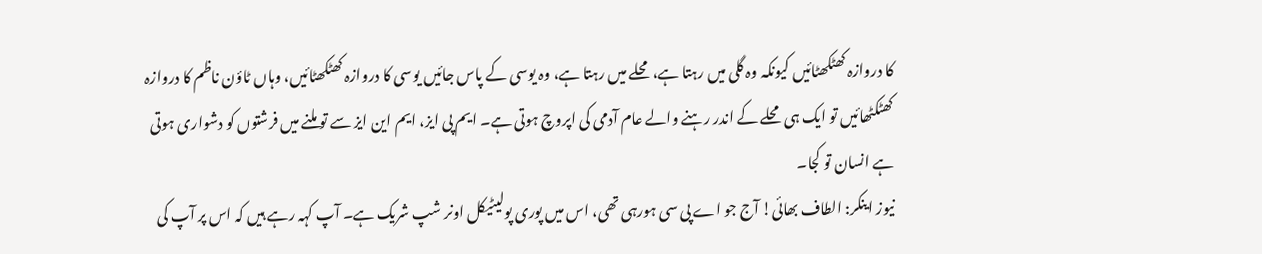کا دروازہ کھٹکھٹائیں کیونکہ وہ گلی میں رہتا ہے، محلے میں رہتا ہے، وہ یوسی کے پاس جائیں یوسی کا دروازہ کھٹکھٹائیں، وہاں ٹاؤن ناظم کا دروازہ کھٹکٹھائیں تو ایک ہی محلے کے اندر رہنے والے عام آدمی کی اپروچ ہوتی ہے۔ ایم پی ایز، ایم این ایز سے تو ملنے میں فرشتوں کو دشواری ہوتی ہے انسان تو کجا۔
نیوز اینکر: الطاف بھائی! آج جو اے پی سی ہورہی تھی، اس میں پوری پولیٹیکل اونر شپ شریک ہے۔ آپ کہہ رہے ہیں کہ اس پر آپ کی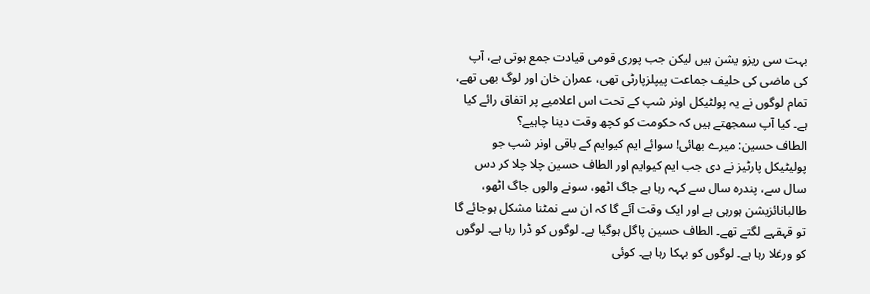بہت سی ریزو یشن ہیں لیکن جب پوری قومی قیادت جمع ہوتی ہے، آپ کی ماضی کی حلیف جماعت پیپلزپارٹی تھی، عمران خان اور لوگ بھی تھے، تمام لوگوں نے یہ پولٹیکل اونر شپ کے تحت اس اعلامیے پر اتفاق رائے کیا ہے۔ کیا آپ سمجھتے ہیں کہ حکومت کو کچھ وقت دینا چاہیے؟
الطاف حسین: میرے بھائی! سوائے ایم کیوایم کے باقی اونر شپ جو پولیٹیکل پارٹیز نے دی جب ایم کیوایم اور الطاف حسین چلا چلا کر دس سال سے، پندرہ سال سے کہہ رہا ہے جاگ اٹھو، سونے والوں جاگ اٹھو، طالبانائزیشن ہورہی ہے اور ایک وقت آئے گا کہ ان سے نمٹنا مشکل ہوجائے گا تو قہقہے لگتے تھے۔ الطاف حسین پاگل ہوگیا ہے۔ لوگوں کو ڈرا رہا ہے۔ لوگوں کو ورغلا رہا ہے۔ لوگوں کو بہکا رہا ہے۔ کوئی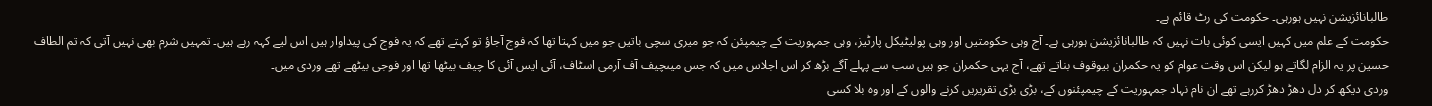طالبانائزیشن نہیں ہورہی۔ حکومت کی رٹ قائم ہے۔
حکومت کے علم میں کہیں ایسی کوئی بات نہیں کہ طالبانائزیشن ہورہی ہے۔ آج وہی حکومتیں اور وہی پولیٹیکل پارٹیز، وہی جمہوریت کے چیمپئن کہ جو میری سچی باتیں جو میں کہتا تھا کہ فوج آجاؤ تو کہتے تھے کہ یہ فوج کی پیداوار ہیں اس لیے کہہ رہے ہیں۔ تمہیں شرم بھی نہیں آتی کہ تم الطاف حسین پر یہ الزام لگاتے ہو لیکن اس وقت عوام کو یہ حکمران بیوقوف بناتے تھے، آج یہی حکمران جو ہیں سب سے پہلے آگے بڑھ کر اس اجلاس میں کہ جس میںچیف آف آرمی اسٹاف، آئی ایس آئی کا چیف بیٹھا تھا اور فوجی بیٹھے تھے وردی میں۔
وردی دیکھ کر دل دھڑ دھڑ کررہے تھے ان نام نہاد جمہوریت کے چیمپئنوں کے، بڑی بڑی تقریریں کرنے والوں کے اور وہ بلا کسی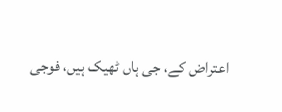اعتراض کے، جی ہاں ٹھیک ہیں، فوجی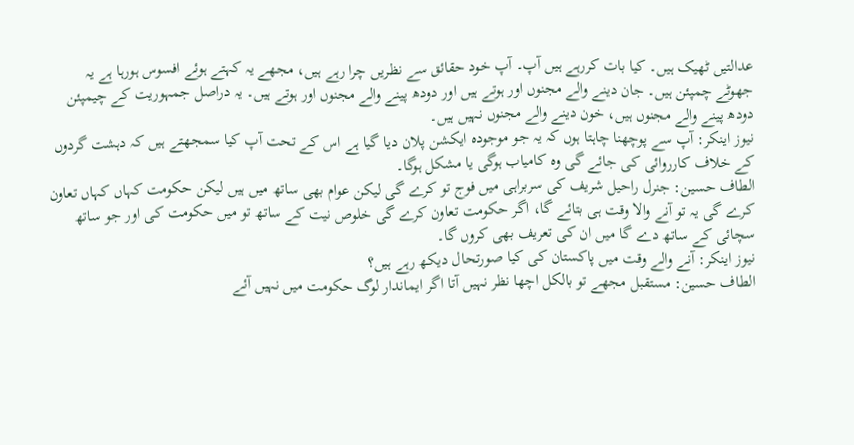عدالتیں ٹھیک ہیں۔ کیا بات کررہے ہیں آپ۔ آپ خود حقائق سے نظریں چرا رہے ہیں، مجھے یہ کہتے ہوئے افسوس ہورہا ہے یہ جھوٹے چمپئن ہیں۔ جان دینے والے مجنوں اور ہوتے ہیں اور دودھ پینے والے مجنوں اور ہوتے ہیں۔ یہ دراصل جمہوریت کے چیمپئن دودھ پینے والے مجنوں ہیں، خون دینے والے مجنوں نہیں ہیں۔
نیوز اینکر: آپ سے پوچھنا چاہتا ہوں کہ یہ جو موجودہ ایکشن پلان دیا گیا ہے اس کے تحت آپ کیا سمجھتے ہیں کہ دہشت گردوں کے خلاف کارروائی کی جائے گی وہ کامیاب ہوگی یا مشکل ہوگا۔
الطاف حسین: جنرل راحیل شریف کی سربراہی میں فوج تو کرے گی لیکن عوام بھی ساتھ میں ہیں لیکن حکومت کہاں کہاں تعاون کرے گی یہ تو آنے والا وقت ہی بتائے گا، اگر حکومت تعاون کرے گی خلوص نیت کے ساتھ تو میں حکومت کی اور جو ساتھ سچائی کے ساتھ دے گا میں ان کی تعریف بھی کروں گا۔
نیوز اینکر: آنے والے وقت میں پاکستان کی کیا صورتحال دیکھ رہے ہیں؟
الطاف حسین: مستقبل مجھے تو بالکل اچھا نظر نہیں آتا اگر ایماندار لوگ حکومت میں نہیں آئے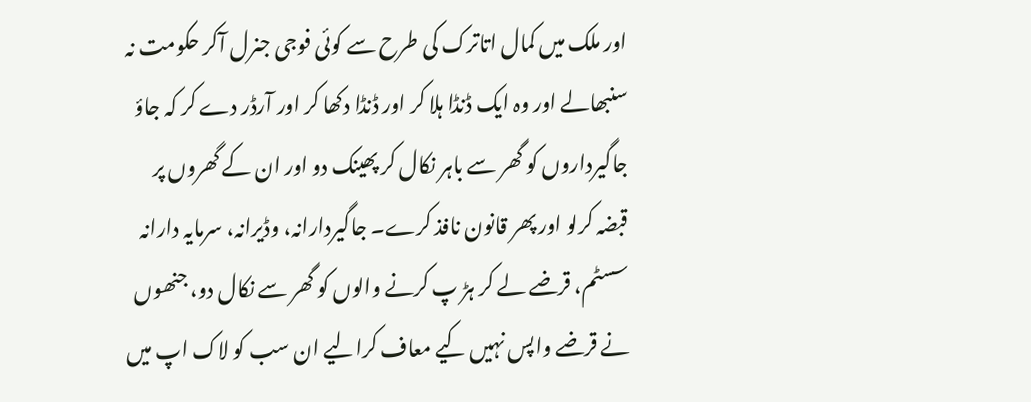اور ملک میں کمال اتاترک کی طرح سے کوئی فوجی جنرل آکر حکومت نہ سنبھالے اور وہ ایک ڈنڈا ہلا کر اور ڈنڈا دکھا کر اور آرڈر دے کر کہ جاؤ جاگیرداروں کو گھر سے باہر نکال کر پھینک دو اور ان کے گھروں پر قبضہ کرلو اور پھر قانون نافذ کرے۔ جاگیردارانہ، وڈیرانہ، سرمایہ دارانہ سسٹم، قرضے لے کر ہڑ پ کرنے والوں کو گھر سے نکال دو، جنھوں نے قرضے واپس نہیں کیے معاف کرالیے ان سب کو لاک اپ میں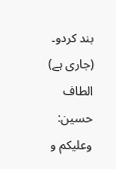بند کردو۔ (جاری ہے)
الطاف حسین: وعلیکم و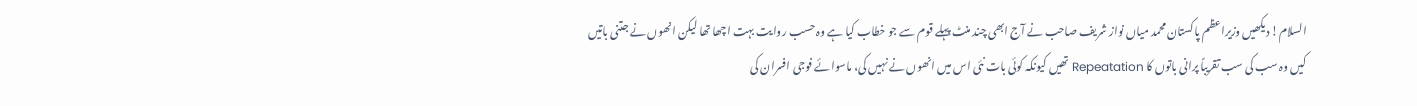السلام! دیکھیں وزیراعظم پاکستان محمد میاں نواز شریف صاحب نے آج ابھی چند منٹ پہلے قوم سے جو خطاب کیا ہے وہ حسب روایت بہت اچھا تھا لیکن انھوں نے جتنی باتیں کیں وہ سب کی سب تقریباً پرانی باتوں کا Repeatation تھیں کیونکہ کوئی بات نئی اس میں انھوں نے نہیں کی، ماسوائے فوجی افسران کی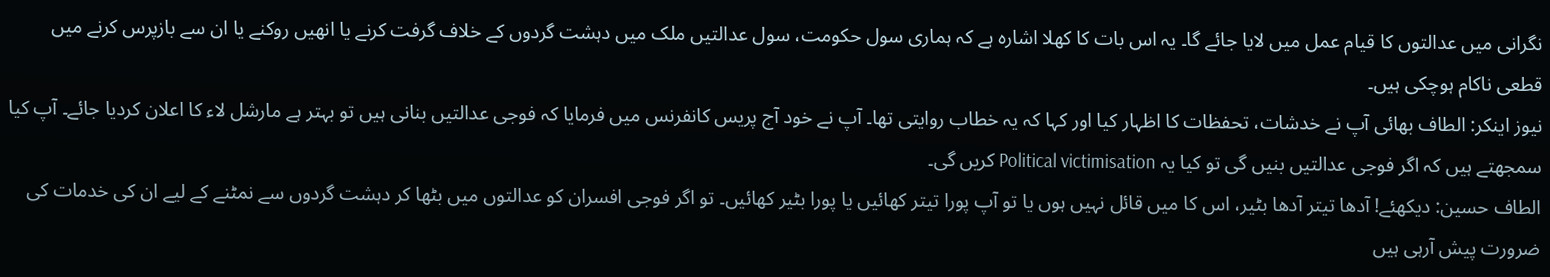نگرانی میں عدالتوں کا قیام عمل میں لایا جائے گا۔ یہ اس بات کا کھلا اشارہ ہے کہ ہماری سول حکومت، سول عدالتیں ملک میں دہشت گردوں کے خلاف گرفت کرنے یا انھیں روکنے یا ان سے بازپرس کرنے میں قطعی ناکام ہوچکی ہیں۔
نیوز اینکر: الطاف بھائی آپ نے خدشات، تحفظات کا اظہار کیا اور کہا کہ یہ خطاب روایتی تھا۔ آپ نے خود آج پریس کانفرنس میں فرمایا کہ فوجی عدالتیں بنانی ہیں تو بہتر ہے مارشل لاء کا اعلان کردیا جائے۔ آپ کیا سمجھتے ہیں کہ اگر فوجی عدالتیں بنیں گی تو کیا یہ Political victimisation کریں گی۔
الطاف حسین: دیکھئے! آدھا تیتر آدھا بٹیر، اس کا میں قائل نہیں ہوں یا تو آپ پورا تیتر کھائیں یا پورا بٹیر کھائیں۔ تو اگر فوجی افسران کو عدالتوں میں بٹھا کر دہشت گردوں سے نمٹنے کے لیے ان کی خدمات کی ضرورت پیش آرہی ہیں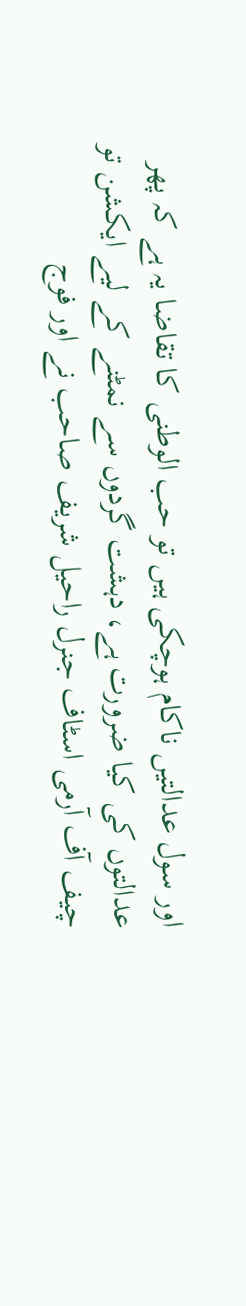اور سول عدالتیں ناکام ہوچکی ہیں تو حب الوطنی کا تقاضا یہ ہے کہ پھر عدالتوں کی کیا ضرورت ہے، دہشت گردوں سے نمٹنے کے لیے ایکشن تو چیف آف آرمی اسٹاف جنرل راحیل شریف صاحب نے اور فوج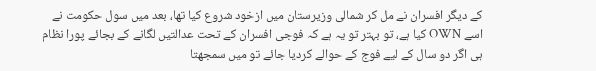کے دیگر افسران نے مل کر شمالی وزیرستان میں ازخود شروع کیا تھا، بعد میں سول حکومت نے اسے OWN کیا ہے، تو بہتر تو یہ ہے کہ فوجی افسران کے تحت عدالتیں لگانے کے بجائے پورا نظام ہی اگر دو سال کے لیے فوج کے حوالے کردیا جائے تو میں سمجھتا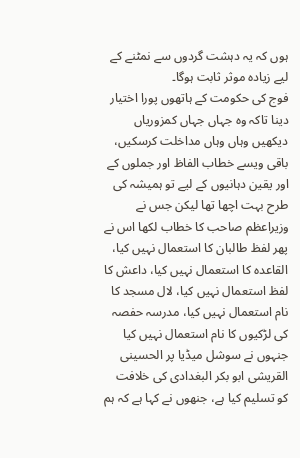ہوں کہ یہ دہشت گردوں سے نمٹنے کے لیے زیادہ موثر ثابت ہوگا۔
فوج کی حکومت کے ہاتھوں پورا اختیار دینا تاکہ وہ جہاں جہاں کمزوریاں دیکھیں وہاں وہاں مداخلت کرسکیں، باقی ویسے خطاب الفاظ اور جملوں کے اور یقین دہانیوں کے لیے تو ہمیشہ کی طرح بہت اچھا تھا لیکن جس نے وزیراعظم صاحب کا خطاب لکھا اس نے پھر لفظ طالبان کا استعمال نہیں کیا، القاعدہ کا استعمال نہیں کیا، داعش کا لفظ استعمال نہیں کیا، لال مسجد کا نام استعمال نہیں کیا، مدرسہ حفصہ کی لڑکیوں کا نام استعمال نہیں کیا جنہوں نے سوشل میڈیا پر الحسینی القریشی ابو بکر البغدادی کی خلافت کو تسلیم کیا ہے، جنھوں نے کہا ہے کہ ہم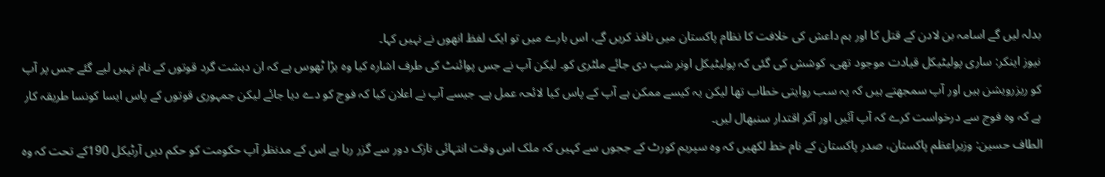بدلہ لیں گے اسامہ بن لادن کے قتل کا اور ہم داعش کی خلافت کا نظام پاکستان میں نافذ کریں گے، اس بارے میں تو ایک لفظ انھوں نے نہیں کہا۔
نیوز اینکر: ساری پولیٹیکل قیادت موجود تھی، کوشش کی گئی کہ پولیٹیکل اونر شپ دی جائے ملٹری کو۔ لیکن آپ نے جس پوائنٹ کی طرف اشارہ کیا وہ بڑا ٹھوس ہے کہ ان دہشت گرد قوتوں کے نام نہیں لیے گئے جس پر آپ کو ریزرویشن ہیں اور آپ سمجھتے ہیں کہ یہ سب روایتی خطاب تھا لیکن یہ کیسے ممکن ہے آپ کے پاس کیا لائحہ عمل ہے۔ جیسے آپ نے اعلان کیا کہ فوج کو دے دیا جائے لیکن جمہوری قوتوں کے پاس ایسا کونسا طریقہ کار ہے کہ وہ فوج سے درخواست کرے کہ آپ آئیں اور آکر اقتدار سنبھال لیں۔
الطاف حسین: وزیراعظم پاکستان، صدر پاکستان کے نام خط لکھیں کہ وہ سپریم کورٹ کے ججوں سے کہیں کہ ملک اس وقت انتہائی نازک دور سے گزر رہا ہے اس کے مدنظر آپ حکومت کو حکم دیں آرٹیکل 190کے تحت کہ وہ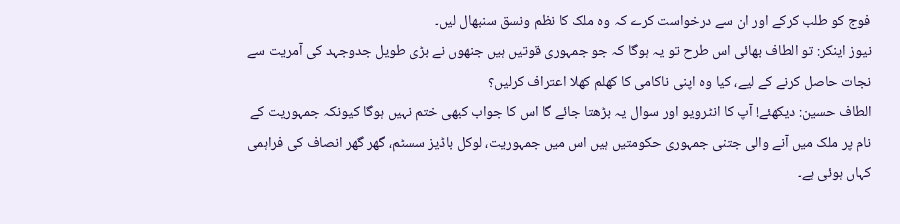فوج کو طلب کرکے اور ان سے درخواست کرے کہ وہ ملک کا نظم ونسق سنبھال لیں۔
نیوز اینکر: تو الطاف بھائی اس طرح تو یہ ہوگا کہ جو جمہوری قوتیں ہیں جنھوں نے بڑی طویل جدوجہد کی آمریت سے نجات حاصل کرنے کے لیے، کیا وہ اپنی ناکامی کا کھلم کھلا اعتراف کرلیں؟
الطاف حسین: دیکھئے! آپ کا انٹرویو اور سوال یہ بڑھتا جائے گا اس کا جواب کبھی ختم نہیں ہوگا کیونکہ جمہوریت کے نام پر ملک میں آنے والی جتنی جمہوری حکومتیں ہیں اس میں جمہوریت، لوکل باڈیز سسٹم، گھر گھر انصاف کی فراہمی کہاں ہوئی ہے۔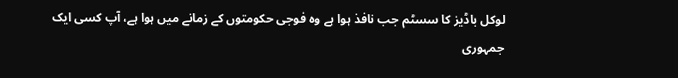لوکل باڈیز کا سسٹم جب نافذ ہوا ہے وہ فوجی حکومتوں کے زمانے میں ہوا ہے، آپ کسی ایک جمہوری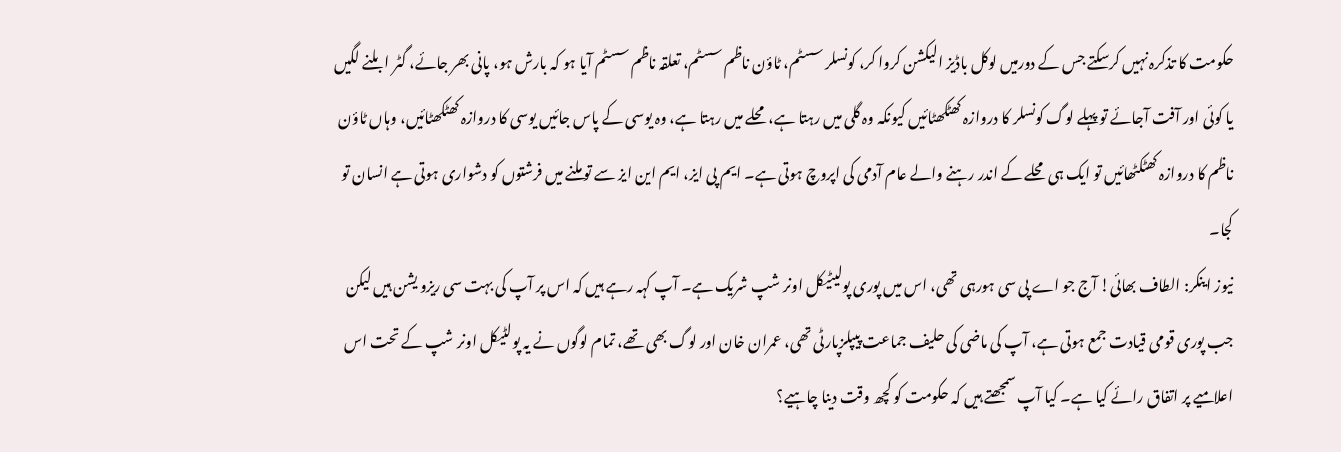حکومت کا تذکرہ نہیں کرسکتے جس کے دورمیں لوکل باڈیز الیکشن کروا کر، کونسلر سسٹم، ٹاؤن ناظم سسٹم، تعلقہ ناظم سسٹم آیا ہو کہ بارش ہو، پانی بھر جائے، گٹر ابلنے لگیں یا کوئی اور آفت آجائے تو پہلے لوگ کونسلر کا دروازہ کھٹکھٹائیں کیونکہ وہ گلی میں رہتا ہے، محلے میں رہتا ہے، وہ یوسی کے پاس جائیں یوسی کا دروازہ کھٹکھٹائیں، وہاں ٹاؤن ناظم کا دروازہ کھٹکٹھائیں تو ایک ہی محلے کے اندر رہنے والے عام آدمی کی اپروچ ہوتی ہے۔ ایم پی ایز، ایم این ایز سے تو ملنے میں فرشتوں کو دشواری ہوتی ہے انسان تو کجا۔
نیوز اینکر: الطاف بھائی! آج جو اے پی سی ہورہی تھی، اس میں پوری پولیٹیکل اونر شپ شریک ہے۔ آپ کہہ رہے ہیں کہ اس پر آپ کی بہت سی ریزو یشن ہیں لیکن جب پوری قومی قیادت جمع ہوتی ہے، آپ کی ماضی کی حلیف جماعت پیپلزپارٹی تھی، عمران خان اور لوگ بھی تھے، تمام لوگوں نے یہ پولٹیکل اونر شپ کے تحت اس اعلامیے پر اتفاق رائے کیا ہے۔ کیا آپ سمجھتے ہیں کہ حکومت کو کچھ وقت دینا چاہیے؟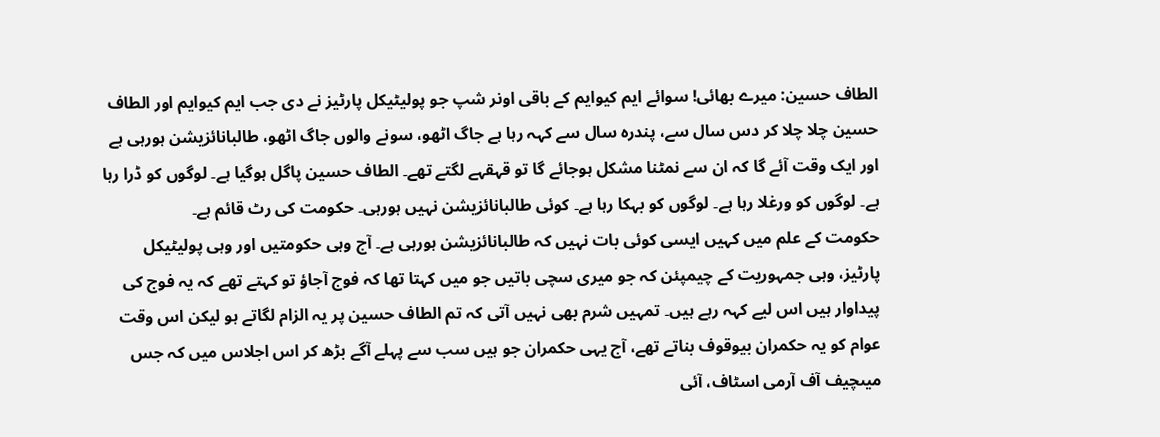الطاف حسین: میرے بھائی! سوائے ایم کیوایم کے باقی اونر شپ جو پولیٹیکل پارٹیز نے دی جب ایم کیوایم اور الطاف حسین چلا چلا کر دس سال سے، پندرہ سال سے کہہ رہا ہے جاگ اٹھو، سونے والوں جاگ اٹھو، طالبانائزیشن ہورہی ہے اور ایک وقت آئے گا کہ ان سے نمٹنا مشکل ہوجائے گا تو قہقہے لگتے تھے۔ الطاف حسین پاگل ہوگیا ہے۔ لوگوں کو ڈرا رہا ہے۔ لوگوں کو ورغلا رہا ہے۔ لوگوں کو بہکا رہا ہے۔ کوئی طالبانائزیشن نہیں ہورہی۔ حکومت کی رٹ قائم ہے۔
حکومت کے علم میں کہیں ایسی کوئی بات نہیں کہ طالبانائزیشن ہورہی ہے۔ آج وہی حکومتیں اور وہی پولیٹیکل پارٹیز، وہی جمہوریت کے چیمپئن کہ جو میری سچی باتیں جو میں کہتا تھا کہ فوج آجاؤ تو کہتے تھے کہ یہ فوج کی پیداوار ہیں اس لیے کہہ رہے ہیں۔ تمہیں شرم بھی نہیں آتی کہ تم الطاف حسین پر یہ الزام لگاتے ہو لیکن اس وقت عوام کو یہ حکمران بیوقوف بناتے تھے، آج یہی حکمران جو ہیں سب سے پہلے آگے بڑھ کر اس اجلاس میں کہ جس میںچیف آف آرمی اسٹاف، آئی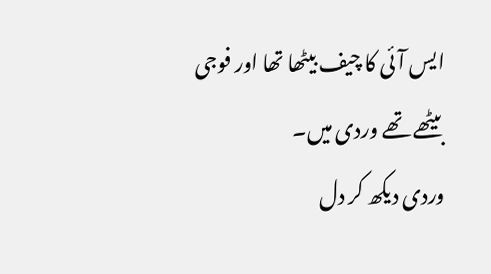ایس آئی کا چیف بیٹھا تھا اور فوجی بیٹھے تھے وردی میں۔
وردی دیکھ کر دل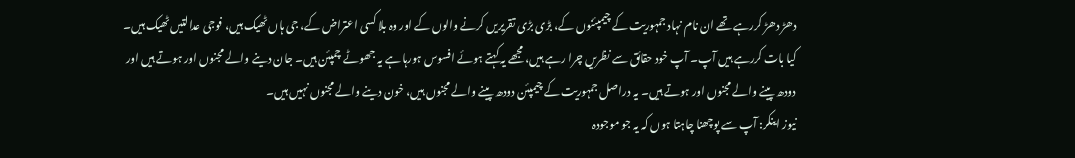دھڑ دھڑ کررہے تھے ان نام نہاد جمہوریت کے چیمپئنوں کے، بڑی بڑی تقریریں کرنے والوں کے اور وہ بلا کسی اعتراض کے، جی ہاں ٹھیک ہیں، فوجی عدالتیں ٹھیک ہیں۔ کیا بات کررہے ہیں آپ۔ آپ خود حقائق سے نظریں چرا رہے ہیں، مجھے یہ کہتے ہوئے افسوس ہورہا ہے یہ جھوٹے چمپئن ہیں۔ جان دینے والے مجنوں اور ہوتے ہیں اور دودھ پینے والے مجنوں اور ہوتے ہیں۔ یہ دراصل جمہوریت کے چیمپئن دودھ پینے والے مجنوں ہیں، خون دینے والے مجنوں نہیں ہیں۔
نیوز اینکر: آپ سے پوچھنا چاہتا ہوں کہ یہ جو موجودہ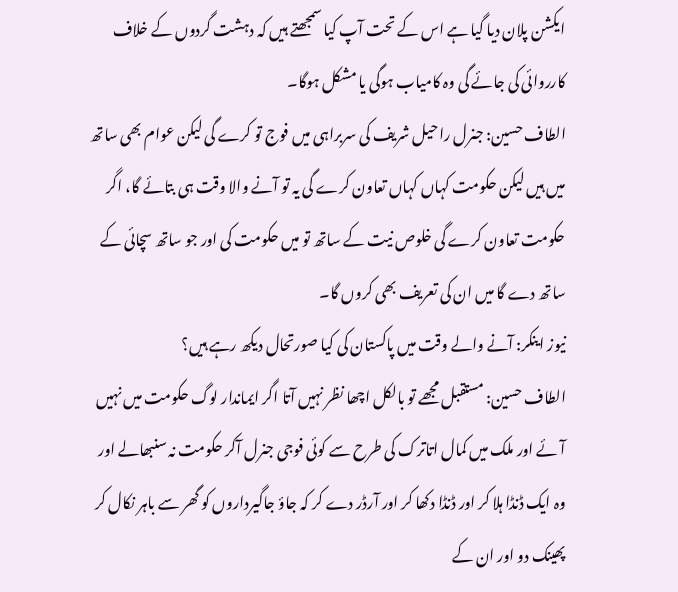ایکشن پلان دیا گیا ہے اس کے تحت آپ کیا سمجھتے ہیں کہ دہشت گردوں کے خلاف کارروائی کی جائے گی وہ کامیاب ہوگی یا مشکل ہوگا۔
الطاف حسین: جنرل راحیل شریف کی سربراہی میں فوج تو کرے گی لیکن عوام بھی ساتھ میں ہیں لیکن حکومت کہاں کہاں تعاون کرے گی یہ تو آنے والا وقت ہی بتائے گا، اگر حکومت تعاون کرے گی خلوص نیت کے ساتھ تو میں حکومت کی اور جو ساتھ سچائی کے ساتھ دے گا میں ان کی تعریف بھی کروں گا۔
نیوز اینکر: آنے والے وقت میں پاکستان کی کیا صورتحال دیکھ رہے ہیں؟
الطاف حسین: مستقبل مجھے تو بالکل اچھا نظر نہیں آتا اگر ایماندار لوگ حکومت میں نہیں آئے اور ملک میں کمال اتاترک کی طرح سے کوئی فوجی جنرل آکر حکومت نہ سنبھالے اور وہ ایک ڈنڈا ہلا کر اور ڈنڈا دکھا کر اور آرڈر دے کر کہ جاؤ جاگیرداروں کو گھر سے باہر نکال کر پھینک دو اور ان کے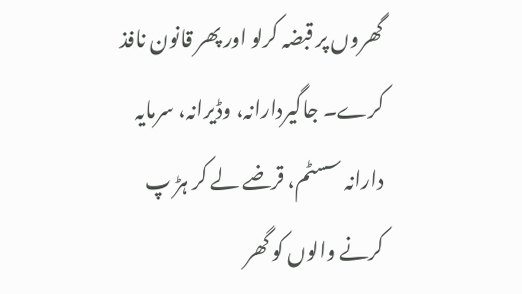گھروں پر قبضہ کرلو اور پھر قانون نافذ کرے۔ جاگیردارانہ، وڈیرانہ، سرمایہ دارانہ سسٹم، قرضے لے کر ہڑ پ کرنے والوں کو گھر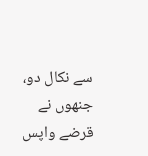سے نکال دو، جنھوں نے قرضے واپس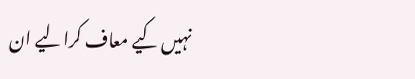نہیں کیے معاف کرالیے ان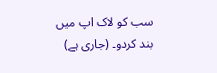سب کو لاک اپ میں بند کردو۔ (جاری ہے)